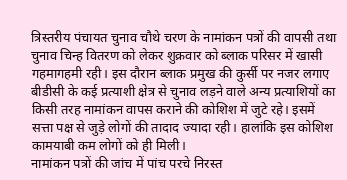त्रिस्तरीय पंचायत चुनाव चौथे चरण के नामांकन पत्रों की वापसी तथा चुनाव चिन्ह वितरण को लेकर शुक्रवार को ब्लाक परिसर में खासी गहमागहमी रही। इस दौरान ब्लाक प्रमुख की कुर्सी पर नजर लगाए बीडीसी के कई प्रत्याशी क्षेत्र से चुनाव लड़ने वाले अन्य प्रत्याशियों का किसी तरह नामांकन वापस कराने की कोशिश में जुटे रहे। इसमें सत्ता पक्ष से जुड़े लोगों की तादाद ज्यादा रही। हालांकि इस कोशिश कामयाबी कम लोगों को ही मिली।
नामांकन पत्रों की जांच में पांच परचे निरस्त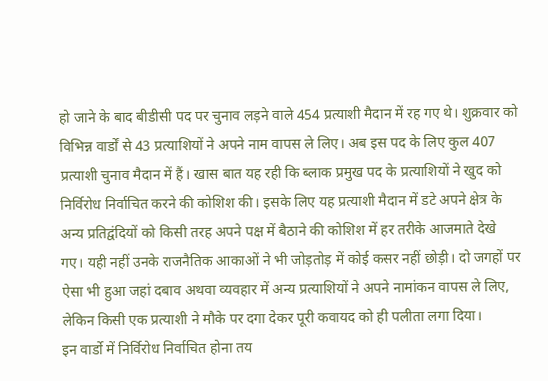हो जाने के बाद बीडीसी पद पर चुनाव लड़ने वाले 454 प्रत्याशी मैदान में रह गए थे। शुक्रवार को विभिन्न वार्डों से 43 प्रत्याशियों ने अपने नाम वापस ले लिए। अब इस पद के लिए कुल 407 प्रत्याशी चुनाव मैदान में हैं। खास बात यह रही कि ब्लाक प्रमुख पद के प्रत्याशियों ने खुद को निर्विरोध निर्वाचित करने की कोशिश की। इसके लिए यह प्रत्याशी मैदान में डटे अपने क्षेत्र के अन्य प्रतिद्वंदियों को किसी तरह अपने पक्ष में बैठाने की कोशिश में हर तरीके आजमाते देखे गए। यही नहीं उनके राजनैतिक आकाओं ने भी जोड़तोड़ में कोई कसर नहीं छोड़ी। दो जगहों पर ऐसा भी हुआ जहां दबाव अथवा व्यवहार में अन्य प्रत्याशियों ने अपने नामांकन वापस ले लिए, लेकिन किसी एक प्रत्याशी ने मौके पर दगा देकर पूरी कवायद को ही पलीता लगा दिया।
इन वार्डो में निर्विरोध निर्वाचित होना तय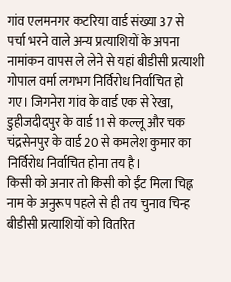गांव एलमनगर कटरिया वार्ड संख्या 37 से पर्चा भरने वाले अन्य प्रत्याशियों के अपना नामांकन वापस ले लेने से यहां बीडीसी प्रत्याशी गोपाल वर्मा लगभग निर्विरोध निर्वाचित हो गए। जिगनेरा गांव के वार्ड एक से रेखा, डुहीजदीदपुर के वार्ड 11 से कल्लू और चक चंद्रसेनपुर के वार्ड 20 से कमलेश कुमार का निर्विरोध निर्वाचित होना तय है।
किसी को अनार तो किसी को ईंट मिला चिह्न
नाम के अनुरूप पहले से ही तय चुनाव चिन्ह बीडीसी प्रत्याशियों को वितरित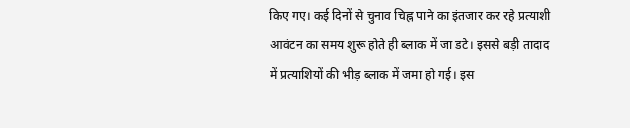किए गए। कई दिनों से चुनाव चिह्न पाने का इंतजार कर रहे प्रत्याशी आवंटन का समय शुरू होते ही ब्लाक में जा डटे। इससे बड़ी तादाद में प्रत्याशियों की भीड़ ब्लाक में जमा हो गई। इस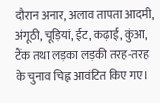दौरान अनार, अलाव तापता आदमी, अंगूठी, चूड़ियां, ईट, कढ़ाई, कुंआ, टैंक तथा लड़का लड़की तरह-तरह के चुनाव चिह्न आवंटित किए गए।